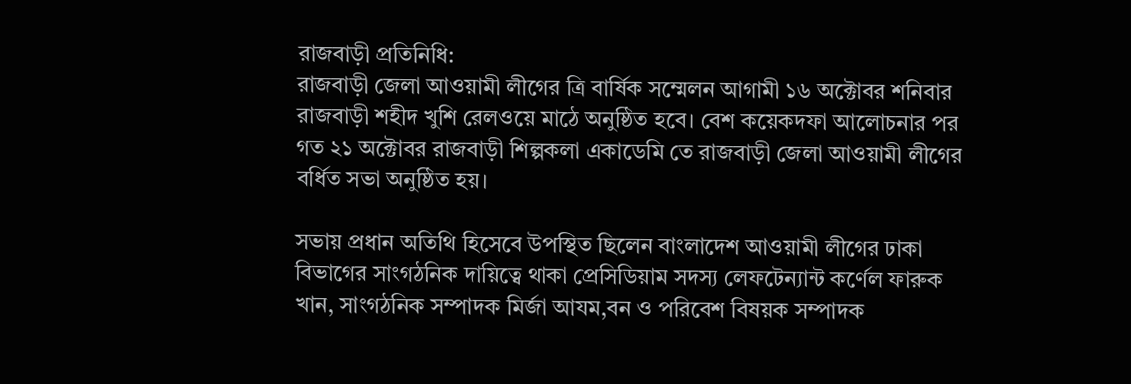রাজবাড়ী প্রতিনিধি:
রাজবাড়ী জেলা আওয়ামী লীগের ত্রি বার্ষিক সম্মেলন আগামী ১৬ অক্টোবর শনিবার রাজবাড়ী শহীদ খুশি রেলওয়ে মাঠে অনুষ্ঠিত হবে। বেশ কয়েকদফা আলোচনার পর গত ২১ অক্টোবর রাজবাড়ী শিল্পকলা একাডেমি তে রাজবাড়ী জেলা আওয়ামী লীগের বর্ধিত সভা অনুষ্ঠিত হয়।

সভায় প্রধান অতিথি হিসেবে উপস্থিত ছিলেন বাংলাদেশ আওয়ামী লীগের ঢাকা বিভাগের সাংগঠনিক দায়িত্বে থাকা প্রেসিডিয়াম সদস্য লেফটেন্যান্ট কর্ণেল ফারুক খান, সাংগঠনিক সম্পাদক মির্জা আযম,বন ও পরিবেশ বিষয়ক সম্পাদক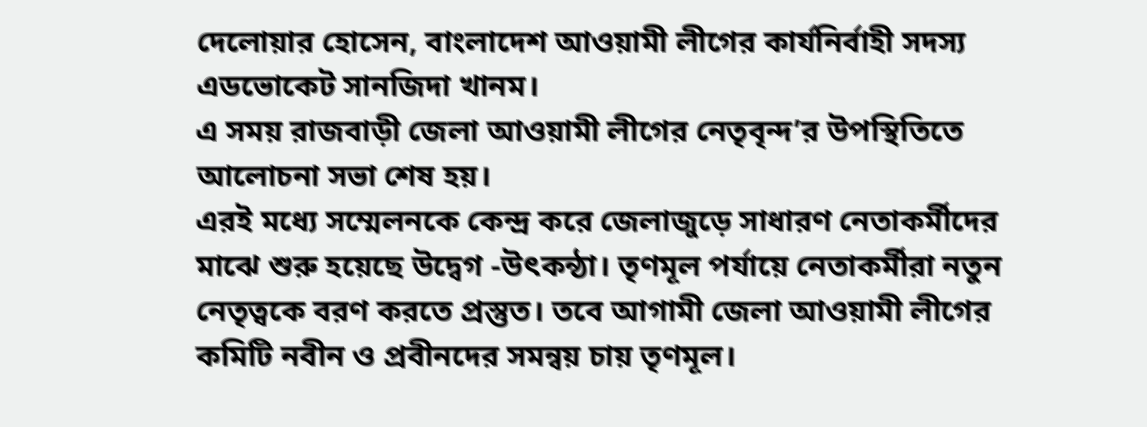দেলোয়ার হোসেন, বাংলাদেশ আওয়ামী লীগের কার্যনির্বাহী সদস্য এডভোকেট সানজিদা খানম।
এ সময় রাজবাড়ী জেলা আওয়ামী লীগের নেতৃবৃন্দ’র উপস্থিতিতে আলোচনা সভা শেষ হয়।
এরই মধ্যে সম্মেলনকে কেন্দ্র করে জেলাজুড়ে সাধারণ নেতাকর্মীদের মাঝে শুরু হয়েছে উদ্বেগ -উৎকন্ঠা। তৃণমূল পর্যায়ে নেতাকর্মীরা নতুন নেতৃত্বকে বরণ করতে প্রস্তুত। তবে আগামী জেলা আওয়ামী লীগের কমিটি নবীন ও প্রবীনদের সমন্বয় চায় তৃণমূল।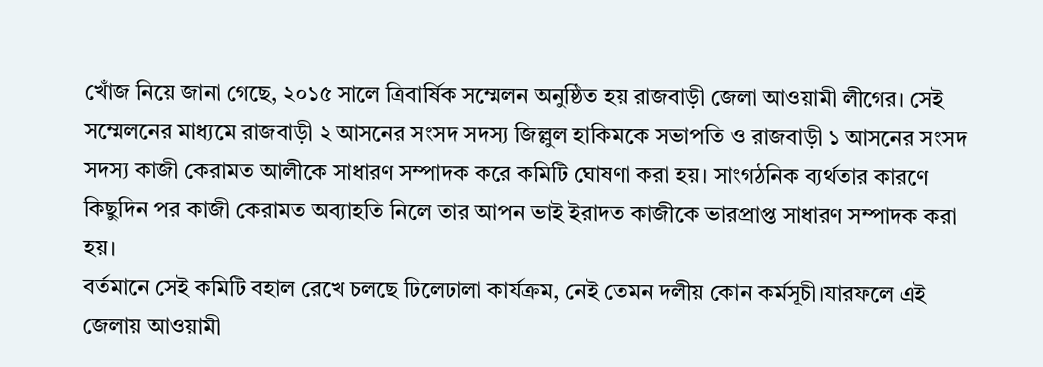খোঁজ নিয়ে জানা গেছে, ২০১৫ সালে ত্রিবার্ষিক সম্মেলন অনুষ্ঠিত হয় রাজবাড়ী জেলা আওয়ামী লীগের। সেই সম্মেলনের মাধ্যমে রাজবাড়ী ২ আসনের সংসদ সদস্য জিল্লুল হাকিমকে সভাপতি ও রাজবাড়ী ১ আসনের সংসদ সদস্য কাজী কেরামত আলীকে সাধারণ সম্পাদক করে কমিটি ঘোষণা করা হয়। সাংগঠনিক ব্যর্থতার কারণে কিছুদিন পর কাজী কেরামত অব্যাহতি নিলে তার আপন ভাই ইরাদত কাজীকে ভারপ্রাপ্ত সাধারণ সম্পাদক করা হয়।
বর্তমানে সেই কমিটি বহাল রেখে চলছে ঢিলেঢালা কার্যক্রম, নেই তেমন দলীয় কোন কর্মসূচী।যারফলে এই জেলায় আওয়ামী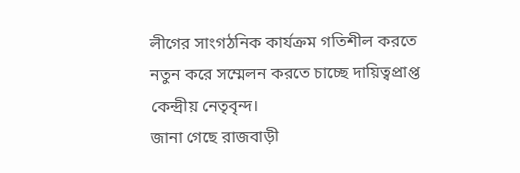লীগের সাংগঠনিক কার্যক্রম গতিশীল করতে নতুন করে সম্মেলন করতে চাচ্ছে দায়িত্বপ্রাপ্ত কেন্দ্রীয় নেতৃবৃন্দ।
জানা গেছে রাজবাড়ী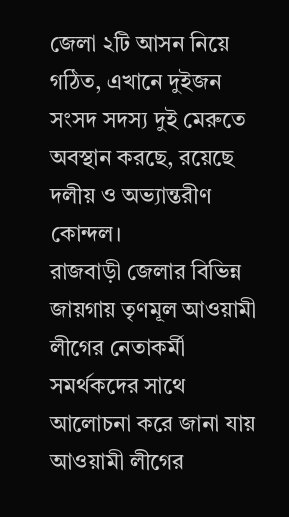জেলা ২টি আসন নিয়ে গঠিত, এখানে দুইজন সংসদ সদস্য দুই মেরুতে অবস্থান করছে, রয়েছে দলীয় ও অভ্যান্তরীণ কোন্দল।
রাজবাড়ী জেলার বিভিন্ন জায়গায় তৃণমূল আওয়ামী লীগের নেতাকর্মী সমর্থকদের সাথে আলোচনা করে জানা যায় আওয়ামী লীগের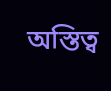অস্তিত্ব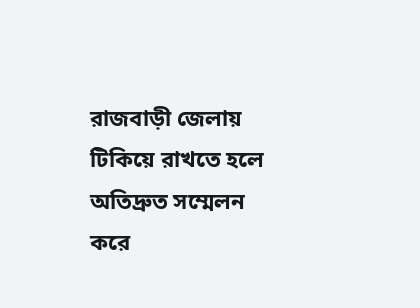রাজবাড়ী জেলায় টিকিয়ে রাখতে হলে অতিদ্রুত সম্মেলন করে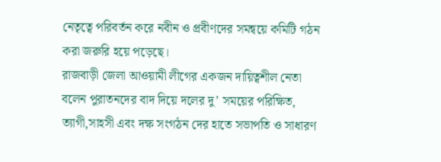নেতৃত্বে পরিবর্তন করে নবীন ও প্রবীণদের সমন্বয়ে কমিটি গঠন করা জরুরি হয়ে পড়েছে।
রাজবাড়ী জেলা আওয়ামী লীগের একজন দায়িত্বশীল নেতা বলেন পুরাতনদের বাদ দিয়ে দলের দু’ সময়ের পরিক্ষিত, ত্যাগী,সাহসী এবং দক্ষ সংগঠন দের হাতে সভাপতি ও সাধারণ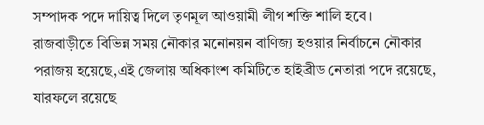সম্পাদক পদে দায়িত্ব দিলে তৃণমূল আওয়ামী লীগ শক্তি শালি হবে।
রাজবাড়ীতে বিভিন্ন সময় নৌকার মনোনয়ন বাণিজ্য হওয়ার নির্বাচনে নৌকার পরাজয় হয়েছে,এই জেলায় অধিকাংশ কমিটিতে হাইব্রীড নেতারা পদে রয়েছে, যারফলে রয়েছে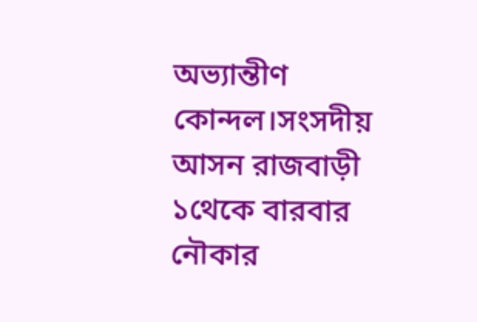অভ্যান্তীণ কোন্দল।সংসদীয় আসন রাজবাড়ী ১থেকে বারবার নৌকার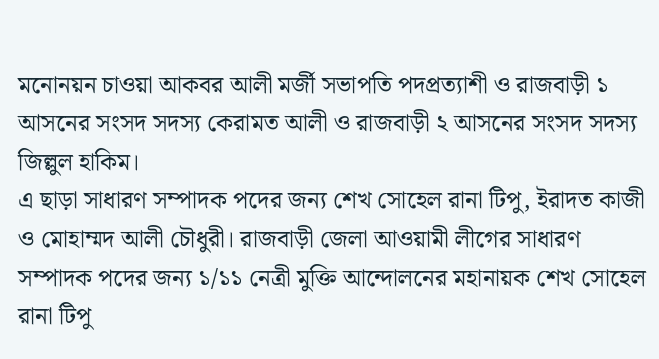মনোনয়ন চাওয়া আকবর আলী মর্জী সভাপতি পদপ্রত্যাশী ও রাজবাড়ী ১ আসনের সংসদ সদস্য কেরামত আলী ও রাজবাড়ী ২ আসনের সংসদ সদস্য জিল্লুল হাকিম।
এ ছাড়া সাধারণ সম্পাদক পদের জন্য শেখ সোহেল রানা টিপু, ইরাদত কাজী ও মোহাম্মদ আলী চৌধুরী। রাজবাড়ী জেলা আওয়ামী লীগের সাধারণ সম্পাদক পদের জন্য ১/১১ নেত্রী মুক্তি আন্দোলনের মহানায়ক শেখ সোহেল রানা টিপু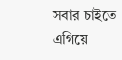সবার চাইতে এগিয়ে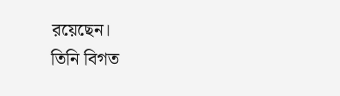রয়েছেন।
তিনি বিগত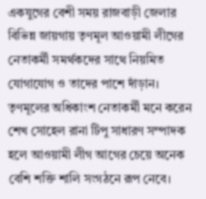একযুগের বেশী সময় রাজবাড়ী জেলার বিভিন্ন জায়গায় তৃণমূল আওয়ামী লীগের নেতাকর্মী সমর্থকদের সাথে নিয়মিত যোগাযোগ ও তাদের পাশে দাঁড়ান। তৃণমূলের অধিকাংশ নেতাকর্মী মনে করেন শেখ সোহেল রানা টিপু সাধারণ সম্পাদক হলে আওয়ামী লীগ আগের চেয়ে অনেক বেশি শক্তি শালি সংগঠনে রূপ নেবে।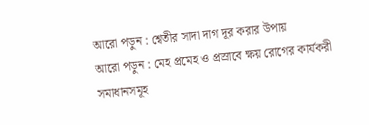আরো পড়ুন : শ্বেতীর সাদা দাগ দূর করার উপায়
আরো পড়ুন : মেহ প্রমেহ ও প্রস্রাবে ক্ষয় রোগের কার্যকরী সমাধানসমূহ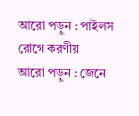আরো পড়ুন : পাইলস রোগে করণীয়
আরো পড়ুন : জেনে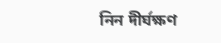নিন দীর্ঘক্ষণ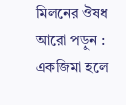মিলনের ঔষধ
আরো পড়ুন : একজিমা হলে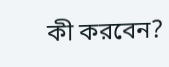কী করবেন?